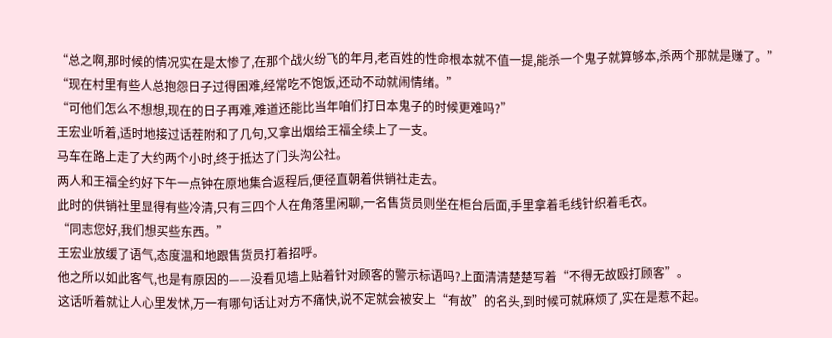“总之啊,那时候的情况实在是太惨了,在那个战火纷飞的年月,老百姓的性命根本就不值一提,能杀一个鬼子就算够本,杀两个那就是赚了。”
“现在村里有些人总抱怨日子过得困难,经常吃不饱饭,还动不动就闹情绪。”
“可他们怎么不想想,现在的日子再难,难道还能比当年咱们打日本鬼子的时候更难吗?”
王宏业听着,适时地接过话茬附和了几句,又拿出烟给王福全续上了一支。
马车在路上走了大约两个小时,终于抵达了门头沟公社。
两人和王福全约好下午一点钟在原地集合返程后,便径直朝着供销社走去。
此时的供销社里显得有些冷清,只有三四个人在角落里闲聊,一名售货员则坐在柜台后面,手里拿着毛线针织着毛衣。
“同志您好,我们想买些东西。”
王宏业放缓了语气,态度温和地跟售货员打着招呼。
他之所以如此客气,也是有原因的——没看见墙上贴着针对顾客的警示标语吗?上面清清楚楚写着“不得无故殴打顾客”。
这话听着就让人心里发怵,万一有哪句话让对方不痛快,说不定就会被安上“有故”的名头,到时候可就麻烦了,实在是惹不起。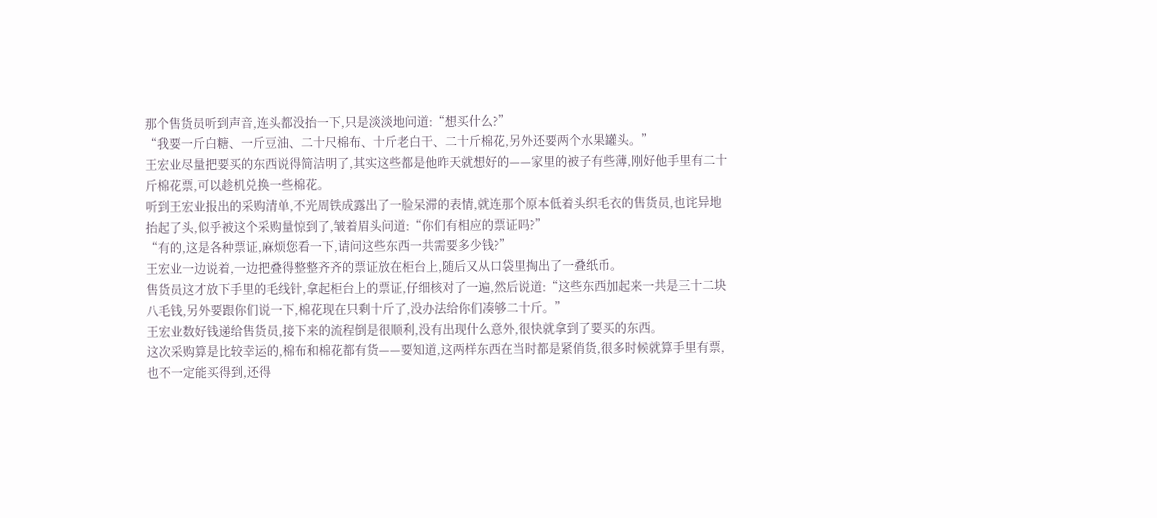那个售货员听到声音,连头都没抬一下,只是淡淡地问道:“想买什么?”
“我要一斤白糖、一斤豆油、二十尺棉布、十斤老白干、二十斤棉花,另外还要两个水果罐头。”
王宏业尽量把要买的东西说得简洁明了,其实这些都是他昨天就想好的——家里的被子有些薄,刚好他手里有二十斤棉花票,可以趁机兑换一些棉花。
听到王宏业报出的采购清单,不光周铁成露出了一脸呆滞的表情,就连那个原本低着头织毛衣的售货员,也诧异地抬起了头,似乎被这个采购量惊到了,皱着眉头问道:“你们有相应的票证吗?”
“有的,这是各种票证,麻烦您看一下,请问这些东西一共需要多少钱?”
王宏业一边说着,一边把叠得整整齐齐的票证放在柜台上,随后又从口袋里掏出了一叠纸币。
售货员这才放下手里的毛线针,拿起柜台上的票证,仔细核对了一遍,然后说道:“这些东西加起来一共是三十二块八毛钱,另外要跟你们说一下,棉花现在只剩十斤了,没办法给你们凑够二十斤。”
王宏业数好钱递给售货员,接下来的流程倒是很顺利,没有出现什么意外,很快就拿到了要买的东西。
这次采购算是比较幸运的,棉布和棉花都有货——要知道,这两样东西在当时都是紧俏货,很多时候就算手里有票,也不一定能买得到,还得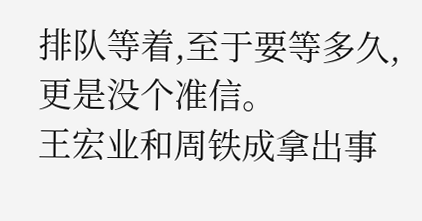排队等着,至于要等多久,更是没个准信。
王宏业和周铁成拿出事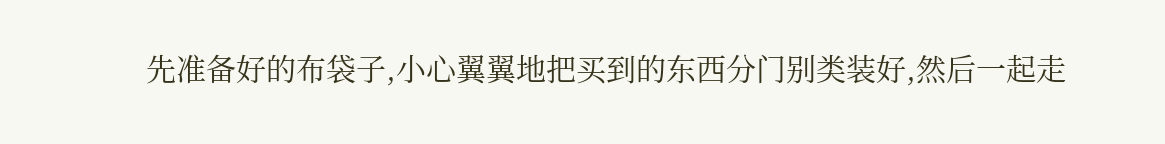先准备好的布袋子,小心翼翼地把买到的东西分门别类装好,然后一起走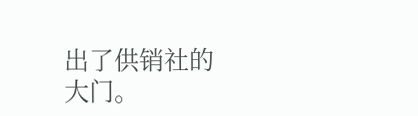出了供销社的大门。